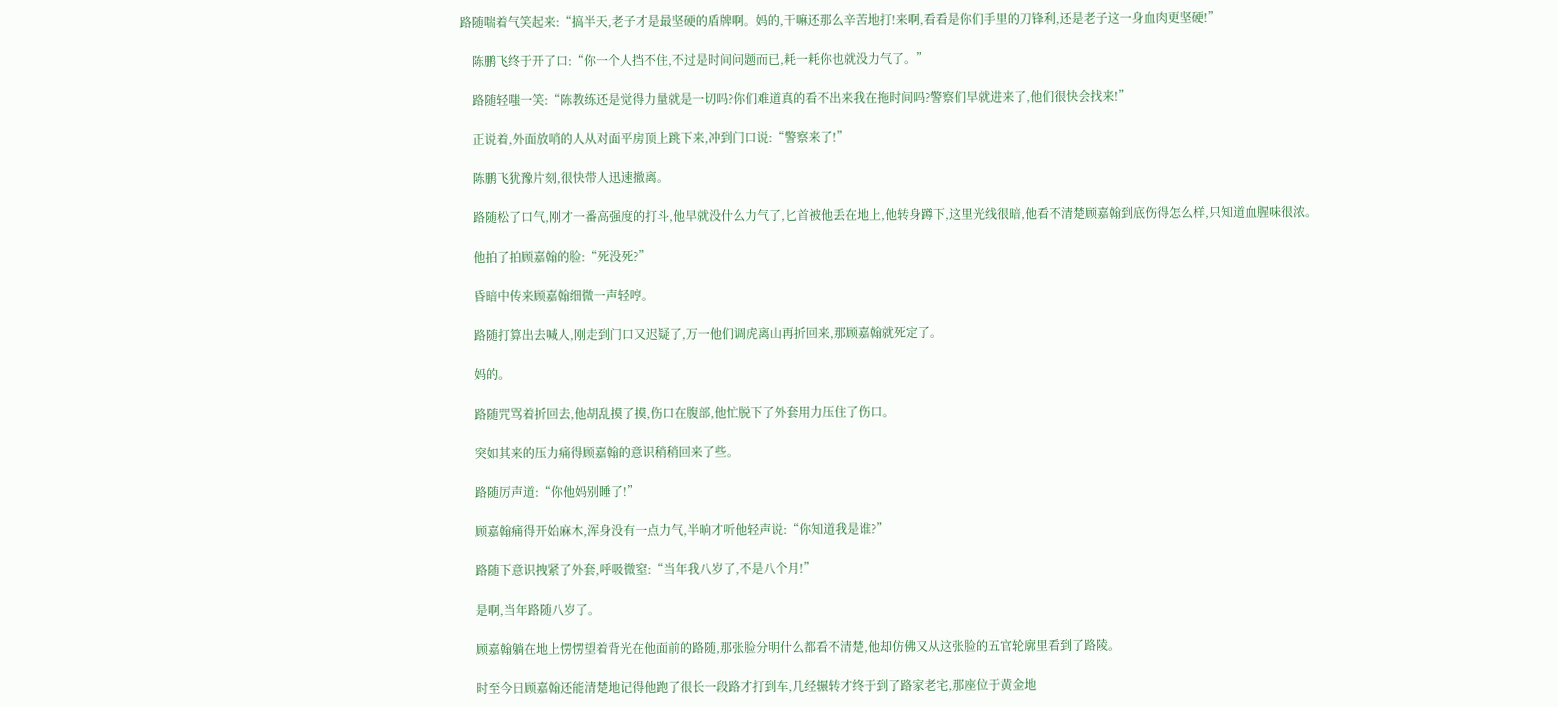路随喘着气笑起来:“搞半天,老子才是最坚硬的盾牌啊。妈的,干嘛还那么辛苦地打!来啊,看看是你们手里的刀锋利,还是老子这一身血肉更坚硬!”

    陈鹏飞终于开了口:“你一个人挡不住,不过是时间问题而已,耗一耗你也就没力气了。”

    路随轻嗤一笑:“陈教练还是觉得力量就是一切吗?你们难道真的看不出来我在拖时间吗?警察们早就进来了,他们很快会找来!”

    正说着,外面放哨的人从对面平房顶上跳下来,冲到门口说:“警察来了!”

    陈鹏飞犹豫片刻,很快带人迅速撤离。

    路随松了口气,刚才一番高强度的打斗,他早就没什么力气了,匕首被他丢在地上,他转身蹲下,这里光线很暗,他看不清楚顾嘉翰到底伤得怎么样,只知道血腥味很浓。

    他拍了拍顾嘉翰的脸:“死没死?”

    昏暗中传来顾嘉翰细微一声轻哼。

    路随打算出去喊人,刚走到门口又迟疑了,万一他们调虎离山再折回来,那顾嘉翰就死定了。

    妈的。

    路随咒骂着折回去,他胡乱摸了摸,伤口在腹部,他忙脱下了外套用力压住了伤口。

    突如其来的压力痛得顾嘉翰的意识稍稍回来了些。

    路随厉声道:“你他妈别睡了!”

    顾嘉翰痛得开始麻木,浑身没有一点力气,半晌才听他轻声说:“你知道我是谁?”

    路随下意识拽紧了外套,呼吸微窒:“当年我八岁了,不是八个月!”

    是啊,当年路随八岁了。

    顾嘉翰躺在地上愣愣望着背光在他面前的路随,那张脸分明什么都看不清楚,他却仿佛又从这张脸的五官轮廓里看到了路陵。

    时至今日顾嘉翰还能清楚地记得他跑了很长一段路才打到车,几经辗转才终于到了路家老宅,那座位于黄金地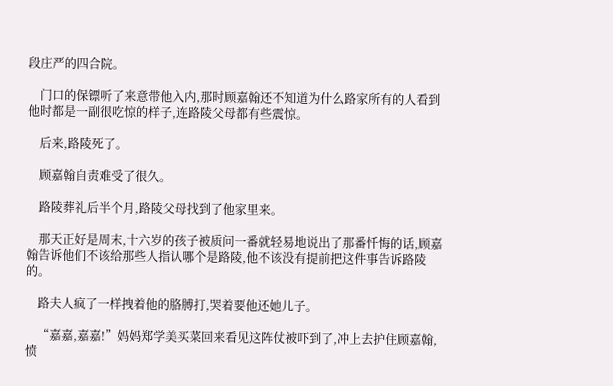段庄严的四合院。

    门口的保镖听了来意带他入内,那时顾嘉翰还不知道为什么路家所有的人看到他时都是一副很吃惊的样子,连路陵父母都有些震惊。

    后来,路陵死了。

    顾嘉翰自责难受了很久。

    路陵葬礼后半个月,路陵父母找到了他家里来。

    那天正好是周末,十六岁的孩子被质问一番就轻易地说出了那番忏悔的话,顾嘉翰告诉他们不该给那些人指认哪个是路陵,他不该没有提前把这件事告诉路陵的。

    路夫人疯了一样拽着他的胳膊打,哭着要他还她儿子。

    “嘉嘉,嘉嘉!”妈妈郑学美买菜回来看见这阵仗被吓到了,冲上去护住顾嘉翰,愤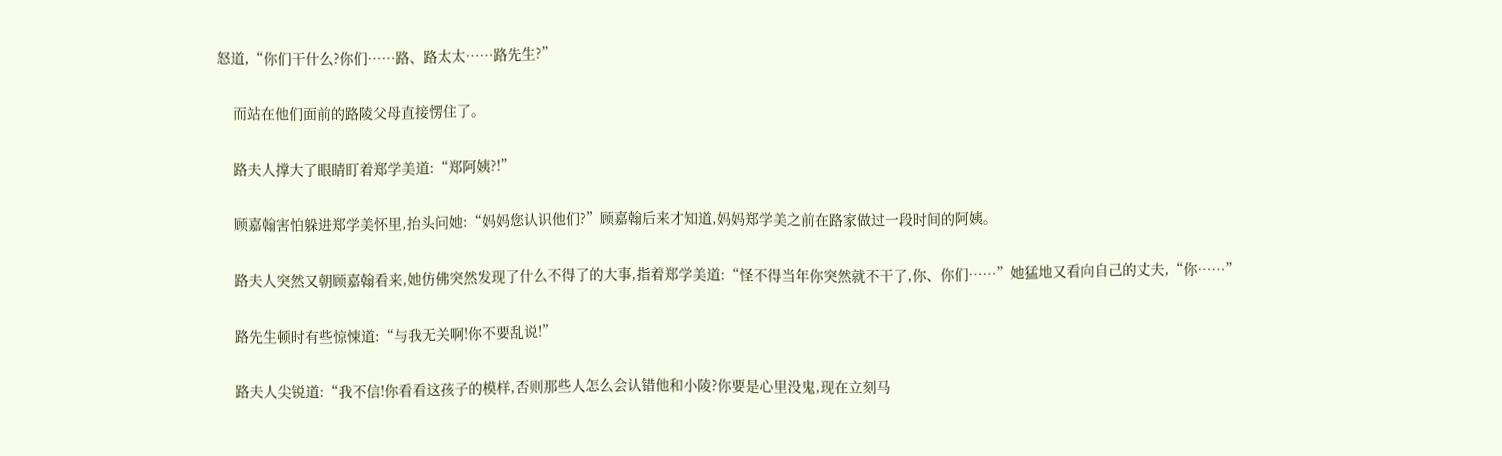怒道,“你们干什么?你们……路、路太太……路先生?”

    而站在他们面前的路陵父母直接愣住了。

    路夫人撑大了眼睛盯着郑学美道:“郑阿姨?!”

    顾嘉翰害怕躲进郑学美怀里,抬头问她:“妈妈您认识他们?”顾嘉翰后来才知道,妈妈郑学美之前在路家做过一段时间的阿姨。

    路夫人突然又朝顾嘉翰看来,她仿佛突然发现了什么不得了的大事,指着郑学美道:“怪不得当年你突然就不干了,你、你们……”她猛地又看向自己的丈夫,“你……”

    路先生顿时有些惊悚道:“与我无关啊!你不要乱说!”

    路夫人尖锐道:“我不信!你看看这孩子的模样,否则那些人怎么会认错他和小陵?你要是心里没鬼,现在立刻马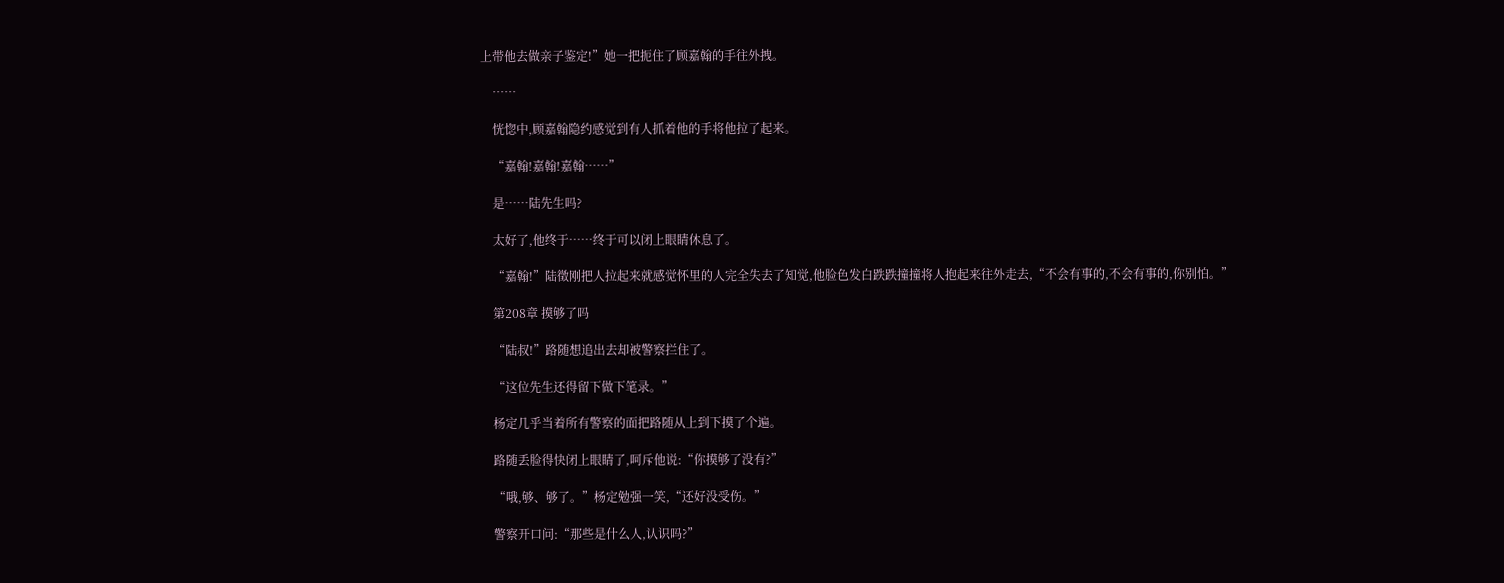上带他去做亲子鉴定!”她一把扼住了顾嘉翰的手往外拽。

    ……

    恍惚中,顾嘉翰隐约感觉到有人抓着他的手将他拉了起来。

    “嘉翰!嘉翰!嘉翰……”

    是……陆先生吗?

    太好了,他终于……终于可以闭上眼睛休息了。

    “嘉翰!”陆徵刚把人拉起来就感觉怀里的人完全失去了知觉,他脸色发白跌跌撞撞将人抱起来往外走去,“不会有事的,不会有事的,你别怕。”

    第208章 摸够了吗

    “陆叔!”路随想追出去却被警察拦住了。

    “这位先生还得留下做下笔录。”

    杨定几乎当着所有警察的面把路随从上到下摸了个遍。

    路随丢脸得快闭上眼睛了,呵斥他说:“你摸够了没有?”

    “哦,够、够了。”杨定勉强一笑,“还好没受伤。”

    警察开口问:“那些是什么人,认识吗?”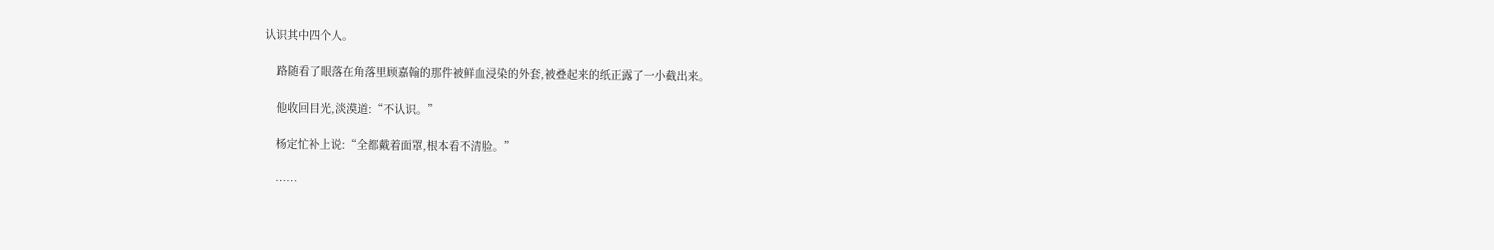认识其中四个人。

    路随看了眼落在角落里顾嘉翰的那件被鲜血浸染的外套,被叠起来的纸正露了一小截出来。

    他收回目光,淡漠道:“不认识。”

    杨定忙补上说:“全都戴着面罩,根本看不清脸。”

    ……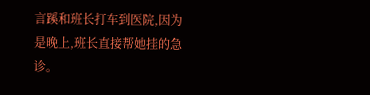言蹊和班长打车到医院,因为是晚上,班长直接帮她挂的急诊。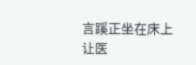言蹊正坐在床上让医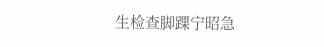生检查脚踝宁昭急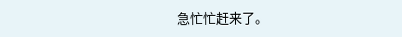急忙忙赶来了。